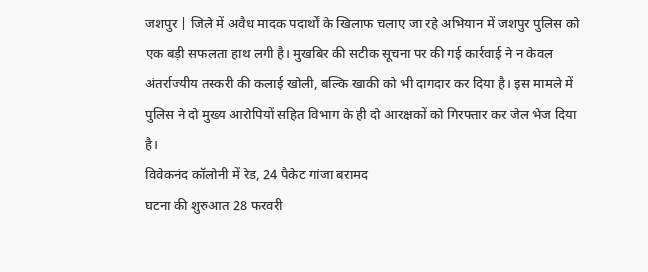जशपुर | जिले में अवैध मादक पदार्थों के खिलाफ चलाए जा रहे अभियान में जशपुर पुलिस को एक बड़ी सफलता हाथ लगी है। मुखबिर की सटीक सूचना पर की गई कार्रवाई ने न केवल अंतर्राज्यीय तस्करी की कलाई खोली, बल्कि खाकी को भी दागदार कर दिया है। इस मामले में पुलिस ने दो मुख्य आरोपियों सहित विभाग के ही दो आरक्षकों को गिरफ्तार कर जेल भेज दिया है।
विवेकनंद कॉलोनी में रेड, 24 पैकेट गांजा बरामद
घटना की शुरुआत 28 फरवरी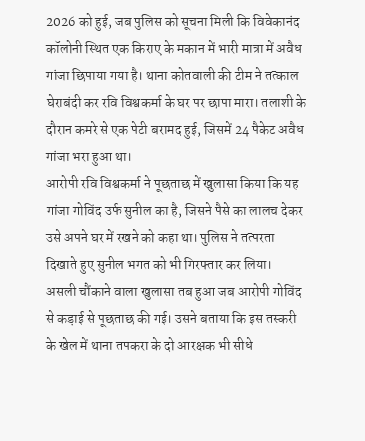2026 को हुई, जब पुलिस को सूचना मिली कि विवेकानंद कॉलोनी स्थित एक किराए के मकान में भारी मात्रा में अवैध गांजा छिपाया गया है। थाना कोतवाली की टीम ने तत्काल घेराबंदी कर रवि विश्वकर्मा के घर पर छापा मारा। तलाशी के दौरान कमरे से एक पेटी बरामद हुई, जिसमें 24 पैकेट अवैध गांजा भरा हुआ था।
आरोपी रवि विश्वकर्मा ने पूछताछ में खुलासा किया कि यह गांजा गोविंद उर्फ सुनील का है, जिसने पैसे का लालच देकर उसे अपने घर में रखने को कहा था। पुलिस ने तत्परता दिखाते हुए सुनील भगत को भी गिरफ्तार कर लिया।
असली चौंकाने वाला खुलासा तब हुआ जब आरोपी गोविंद से कड़ाई से पूछताछ की गई। उसने बताया कि इस तस्करी के खेल में थाना तपकरा के दो आरक्षक भी सीधे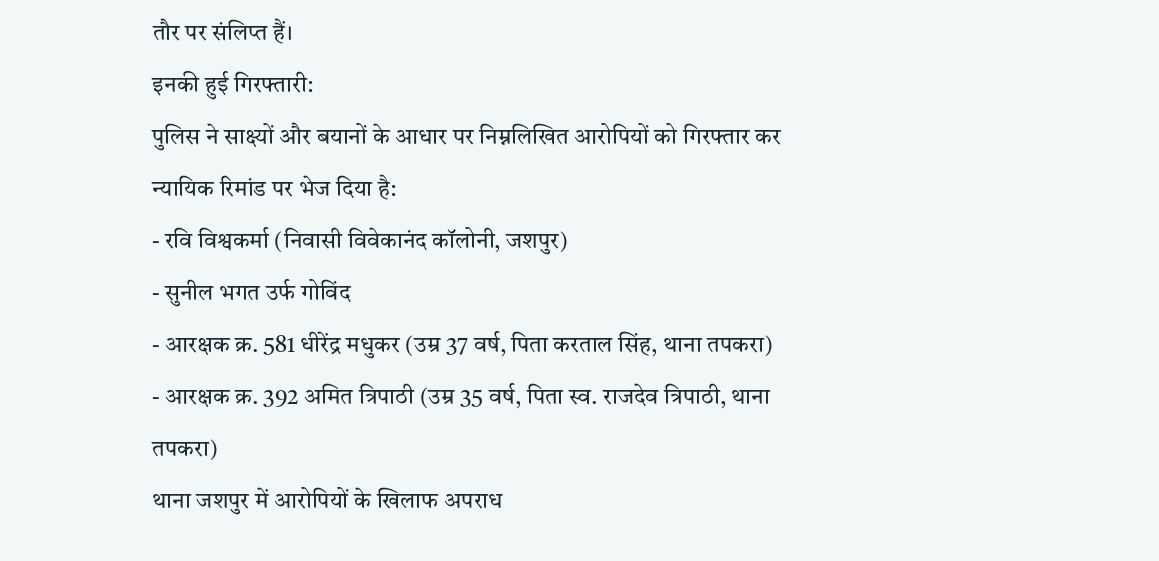तौर पर संलिप्त हैं।
इनकी हुई गिरफ्तारी:
पुलिस ने साक्ष्यों और बयानों के आधार पर निम्नलिखित आरोपियों को गिरफ्तार कर न्यायिक रिमांड पर भेज दिया है:
- रवि विश्वकर्मा (निवासी विवेकानंद कॉलोनी, जशपुर)
- सुनील भगत उर्फ गोविंद
- आरक्षक क्र. 581 धीरेंद्र मधुकर (उम्र 37 वर्ष, पिता करताल सिंह, थाना तपकरा)
- आरक्षक क्र. 392 अमित त्रिपाठी (उम्र 35 वर्ष, पिता स्व. राजदेव त्रिपाठी, थाना तपकरा)
थाना जशपुर में आरोपियों के खिलाफ अपराध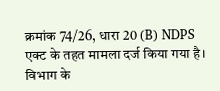क्रमांक 74/26, धारा 20 (B) NDPS एक्ट के तहत मामला दर्ज किया गया है। विभाग के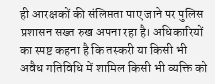ही आरक्षकों की संलिप्तता पाए जाने पर पुलिस प्रशासन सख्त रुख अपना रहा है। अधिकारियों का स्पष्ट कहना है कि तस्करी या किसी भी अवैध गतिविधि में शामिल किसी भी व्यक्ति को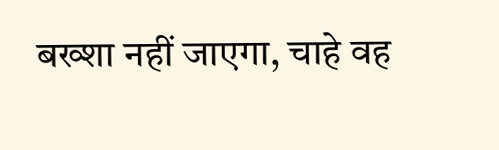बख्शा नहीं जाएगा, चाहे वह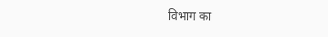विभाग का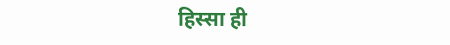हिस्सा ही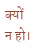क्यों न हो।